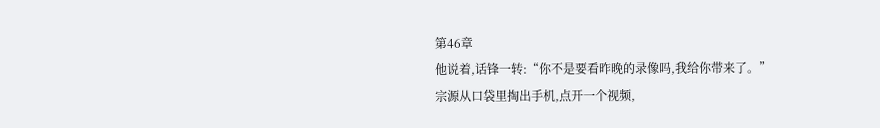第46章
他说着,话锋一转:“你不是要看昨晚的录像吗,我给你带来了。”
宗源从口袋里掏出手机,点开一个视频,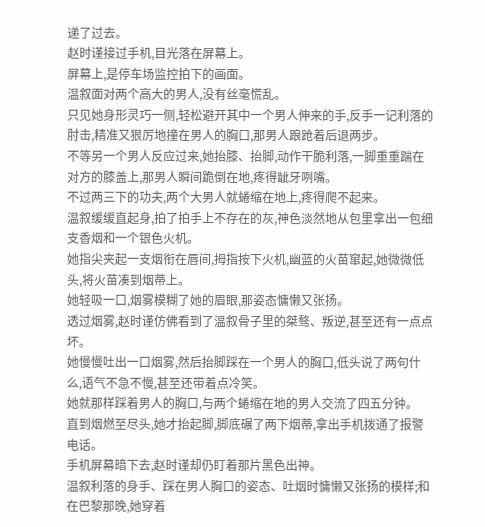递了过去。
赵时谨接过手机,目光落在屏幕上。
屏幕上,是停车场监控拍下的画面。
温叙面对两个高大的男人,没有丝毫慌乱。
只见她身形灵巧一侧,轻松避开其中一个男人伸来的手,反手一记利落的肘击,精准又狠厉地撞在男人的胸口,那男人踉跄着后退两步。
不等另一个男人反应过来,她抬膝、抬脚,动作干脆利落,一脚重重踹在对方的膝盖上,那男人瞬间跪倒在地,疼得龇牙咧嘴。
不过两三下的功夫,两个大男人就蜷缩在地上,疼得爬不起来。
温叙缓缓直起身,拍了拍手上不存在的灰,神色淡然地从包里拿出一包细支香烟和一个银色火机。
她指尖夹起一支烟衔在唇间,拇指按下火机,幽蓝的火苗窜起,她微微低头,将火苗凑到烟蒂上。
她轻吸一口,烟雾模糊了她的眉眼,那姿态慵懒又张扬。
透过烟雾,赵时谨仿佛看到了温叙骨子里的桀骜、叛逆,甚至还有一点点坏。
她慢慢吐出一口烟雾,然后抬脚踩在一个男人的胸口,低头说了两句什么,语气不急不慢,甚至还带着点冷笑。
她就那样踩着男人的胸口,与两个蜷缩在地的男人交流了四五分钟。
直到烟燃至尽头,她才抬起脚,脚底碾了两下烟蒂,拿出手机拨通了报警电话。
手机屏幕暗下去,赵时谨却仍盯着那片黑色出神。
温叙利落的身手、踩在男人胸口的姿态、吐烟时慵懒又张扬的模样;和在巴黎那晚,她穿着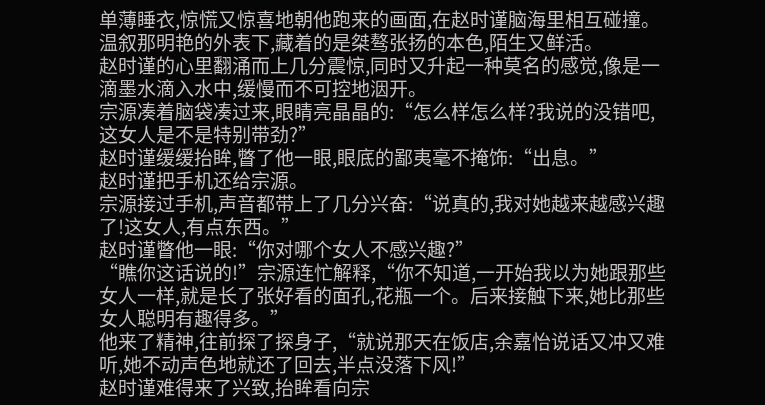单薄睡衣,惊慌又惊喜地朝他跑来的画面,在赵时谨脑海里相互碰撞。
温叙那明艳的外表下,藏着的是桀骜张扬的本色,陌生又鲜活。
赵时谨的心里翻涌而上几分震惊,同时又升起一种莫名的感觉,像是一滴墨水滴入水中,缓慢而不可控地洇开。
宗源凑着脑袋凑过来,眼睛亮晶晶的:“怎么样怎么样?我说的没错吧,这女人是不是特别带劲?”
赵时谨缓缓抬眸,瞥了他一眼,眼底的鄙夷毫不掩饰:“出息。”
赵时谨把手机还给宗源。
宗源接过手机,声音都带上了几分兴奋:“说真的,我对她越来越感兴趣了!这女人,有点东西。”
赵时谨瞥他一眼:“你对哪个女人不感兴趣?”
“瞧你这话说的!”宗源连忙解释,“你不知道,一开始我以为她跟那些女人一样,就是长了张好看的面孔,花瓶一个。后来接触下来,她比那些女人聪明有趣得多。”
他来了精神,往前探了探身子,“就说那天在饭店,余嘉怡说话又冲又难听,她不动声色地就还了回去,半点没落下风!”
赵时谨难得来了兴致,抬眸看向宗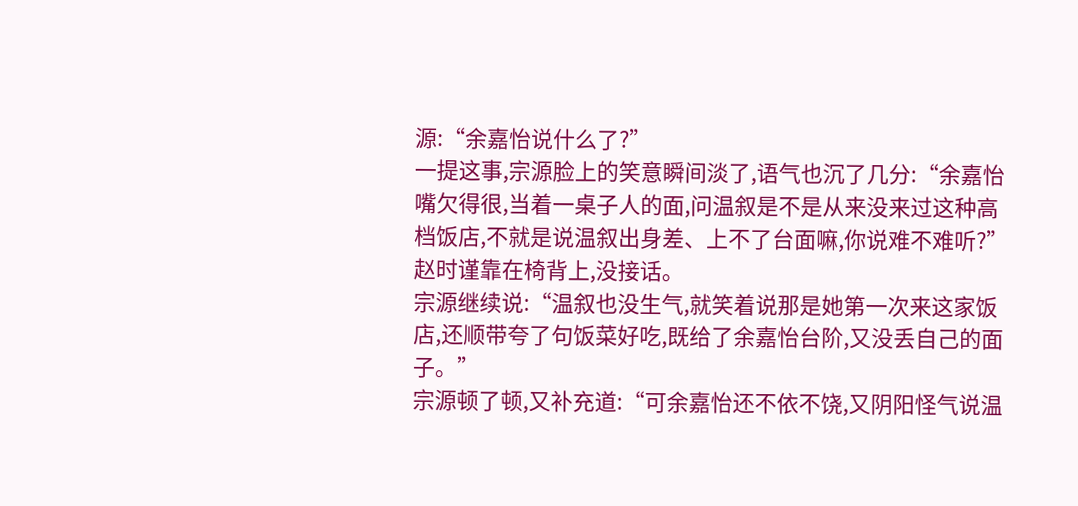源:“余嘉怡说什么了?”
一提这事,宗源脸上的笑意瞬间淡了,语气也沉了几分:“余嘉怡嘴欠得很,当着一桌子人的面,问温叙是不是从来没来过这种高档饭店,不就是说温叙出身差、上不了台面嘛,你说难不难听?”
赵时谨靠在椅背上,没接话。
宗源继续说:“温叙也没生气,就笑着说那是她第一次来这家饭店,还顺带夸了句饭菜好吃,既给了余嘉怡台阶,又没丢自己的面子。”
宗源顿了顿,又补充道:“可余嘉怡还不依不饶,又阴阳怪气说温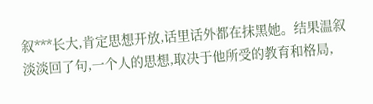叙***长大,肯定思想开放,话里话外都在抹黑她。结果温叙淡淡回了句,一个人的思想,取决于他所受的教育和格局,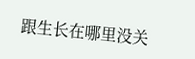跟生长在哪里没关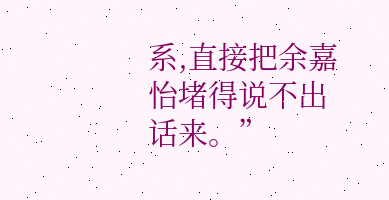系,直接把余嘉怡堵得说不出话来。”